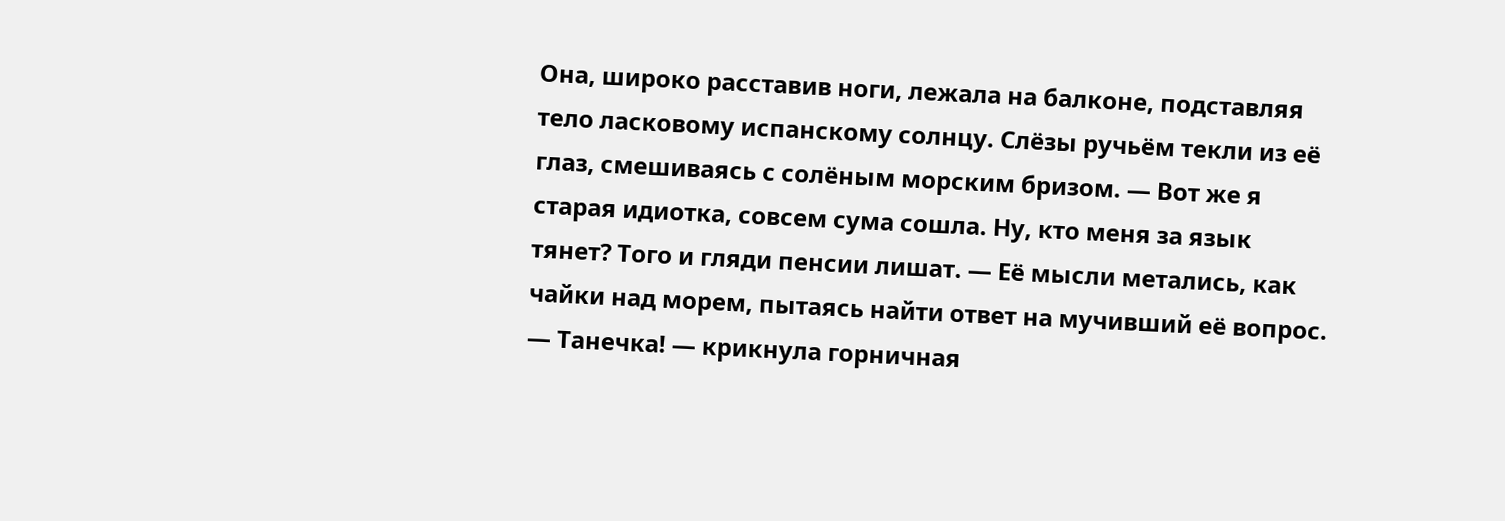Она, широко расставив ноги, лежала на балконе, подставляя тело ласковому испанскому солнцу. Слёзы ручьём текли из её глаз, смешиваясь с солёным морским бризом. — Вот же я старая идиотка, совсем сума сошла. Ну, кто меня за язык тянет? Того и гляди пенсии лишат. — Её мысли метались, как чайки над морем, пытаясь найти ответ на мучивший её вопрос. — Танечка! — крикнула горничная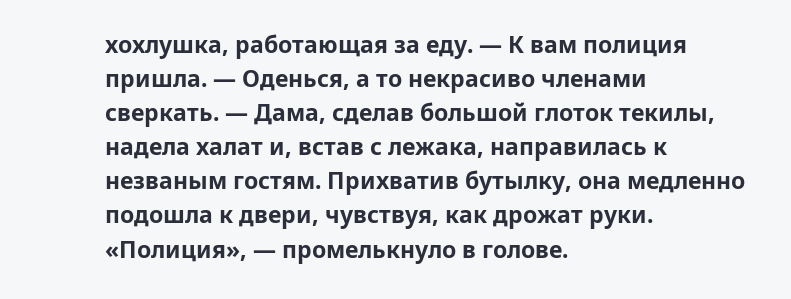хохлушка, работающая за еду. — К вам полиция пришла. — Оденься, а то некрасиво членами сверкать. — Дама, сделав большой глоток текилы, надела халат и, встав с лежака, направилась к незваным гостям. Прихватив бутылку, она медленно подошла к двери, чувствуя, как дрожат руки. «Полиция», — промелькнуло в голове.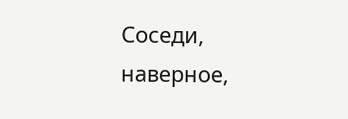Соседи, наверное,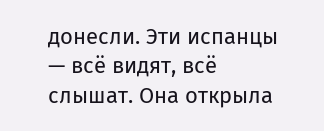донесли. Эти испанцы — всё видят, всё слышат. Она открыла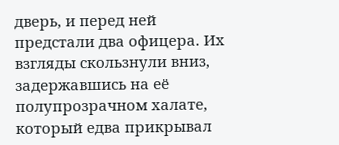дверь, и перед ней предстали два офицера. Их взгляды скользнули вниз, задержавшись на её полупрозрачном халате, который едва прикрывал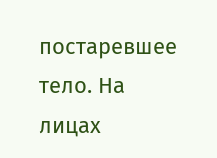постаревшее тело. На лицах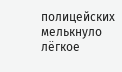полицейских мелькнуло лёгкое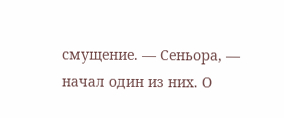смущение. — Сеньора, — начал один из них. О